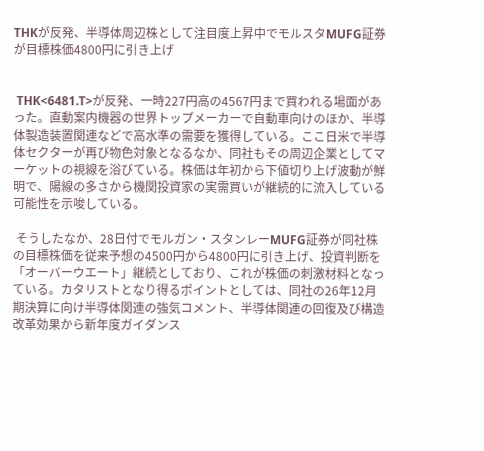THKが反発、半導体周辺株として注目度上昇中でモルスタMUFG証券が目標株価4800円に引き上げ


 THK<6481.T>が反発、一時227円高の4567円まで買われる場面があった。直動案内機器の世界トップメーカーで自動車向けのほか、半導体製造装置関連などで高水準の需要を獲得している。ここ日米で半導体セクターが再び物色対象となるなか、同社もその周辺企業としてマーケットの視線を浴びている。株価は年初から下値切り上げ波動が鮮明で、陽線の多さから機関投資家の実需買いが継続的に流入している可能性を示唆している。

 そうしたなか、28日付でモルガン・スタンレーMUFG証券が同社株の目標株価を従来予想の4500円から4800円に引き上げ、投資判断を「オーバーウエート」継続としており、これが株価の刺激材料となっている。カタリストとなり得るポイントとしては、同社の26年12月期決算に向け半導体関連の強気コメント、半導体関連の回復及び構造改革効果から新年度ガイダンス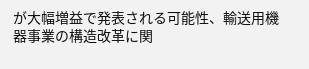が大幅増益で発表される可能性、輸送用機器事業の構造改革に関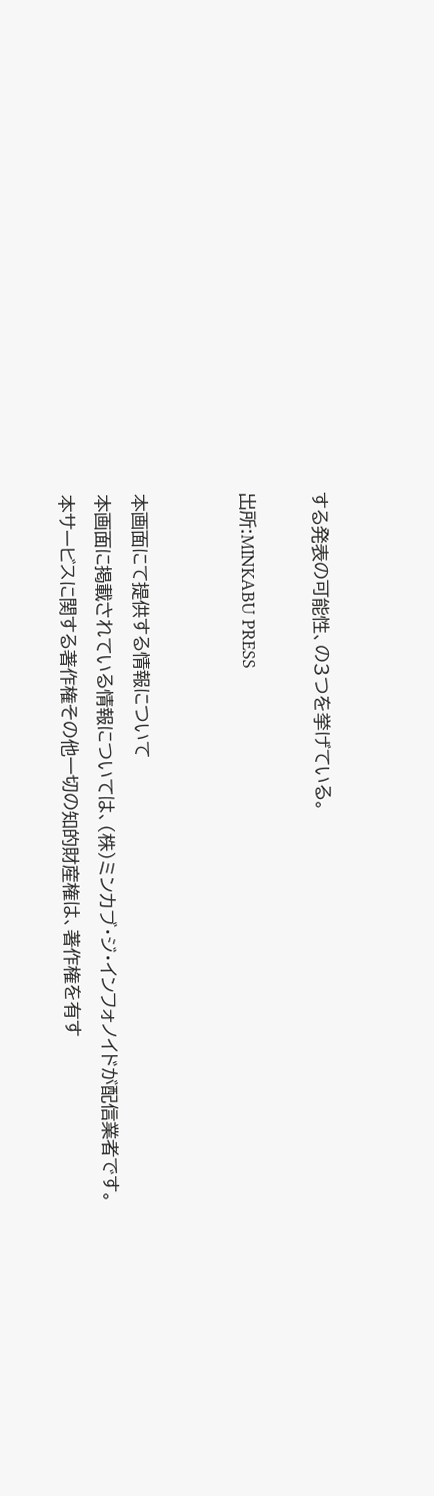する発表の可能性、の3つを挙げている。

出所:MINKABU PRESS


本画面にて提供する情報について
本画面に掲載されている情報については、(株)ミンカブ・ジ・インフォノイドが配信業者です。
本サービスに関する著作権その他一切の知的財産権は、著作権を有す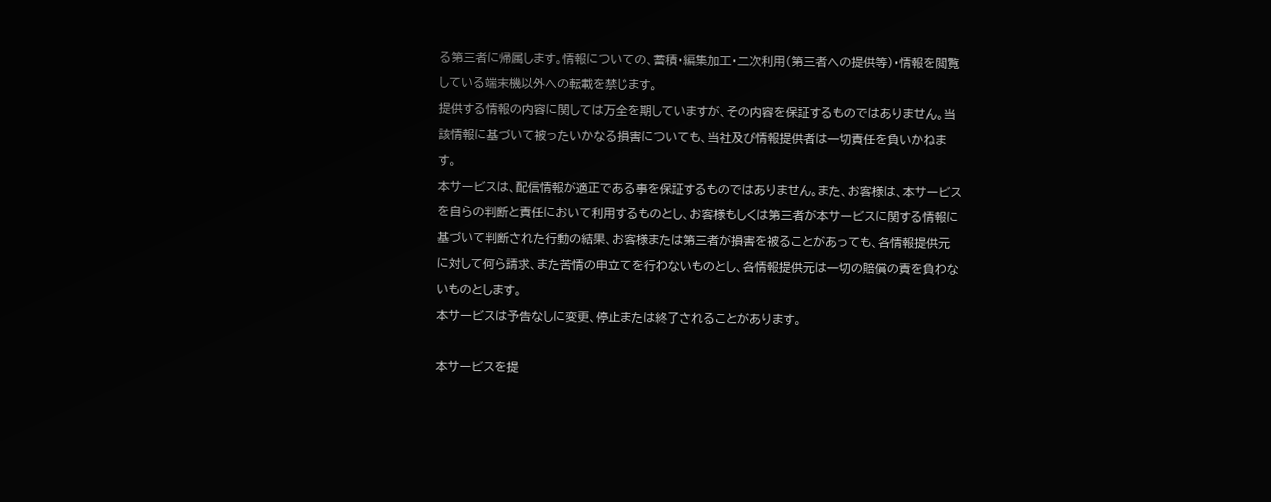る第三者に帰属します。情報についての、蓄積・編集加工・二次利用(第三者への提供等)・情報を閲覧している端末機以外への転載を禁じます。
提供する情報の内容に関しては万全を期していますが、その内容を保証するものではありません。当該情報に基づいて被ったいかなる損害についても、当社及び情報提供者は一切責任を負いかねます。
本サービスは、配信情報が適正である事を保証するものではありません。また、お客様は、本サービスを自らの判断と責任において利用するものとし、お客様もしくは第三者が本サービスに関する情報に基づいて判断された行動の結果、お客様または第三者が損害を被ることがあっても、各情報提供元に対して何ら請求、また苦情の申立てを行わないものとし、各情報提供元は一切の賠償の責を負わないものとします。
本サービスは予告なしに変更、停止または終了されることがあります。

本サービスを提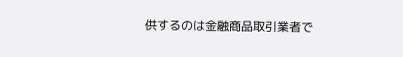供するのは金融商品取引業者で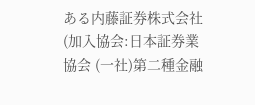ある内藤証券株式会社 (加入協会:日本証券業協会 (一社)第二種金融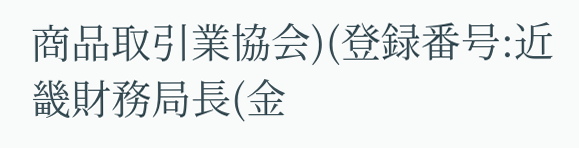商品取引業協会)(登録番号:近畿財務局長(金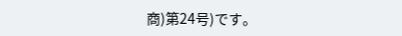商)第24号)です。